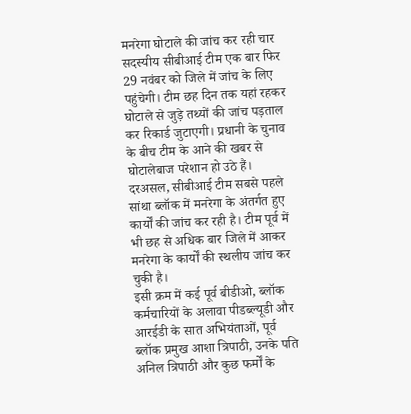मनरेगा घोटाले की जांच कर रही चार सदस्यीय सीबीआई टीम एक बार फिर 29 नवंबर को जिले में जांच के लिए पहुंचेगी। टीम छह दिन तक यहां रहकर घोटाले से जुड़े तथ्यों की जांच पड़ताल कर रिकार्ड जुटाएगी। प्रधानी के चुनाव के बीच टीम के आने की खबर से घोटालेबाज परेशान हो उठे हैं।
दरअसल, सीबीआई टीम सबसे पहले सांथा ब्लॉक में मनरेगा के अंतर्गत हुए कार्यों की जांच कर रही है। टीम पूर्व में भी छह से अधिक बार जिले में आकर मनरेगा के कार्यों की स्थलीय जांच कर चुकी है।
इसी क्रम में कई पूर्व बीडीओ, ब्लॉक कर्मचारियों के अलावा पीडब्ल्यूडी और आरईडी के सात अभियंताओं, पूर्व ब्लॉक प्रमुख आशा त्रिपाठी, उनके पति अनिल त्रिपाठी और कुछ फर्मों के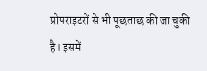प्रोपराइटरों से भी पूछताछ की जा चुकी है। इसमें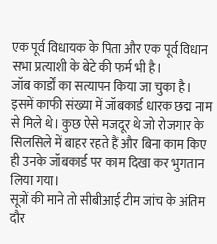एक पूर्व विधायक के पिता और एक पूर्व विधान सभा प्रत्याशी के बेटे की फर्म भी है।
जॉब कार्डों का सत्यापन किया जा चुका है। इसमें काफी संख्या में जॉबकार्ड धारक छद्म नाम से मिले थे। कुछ ऐसे मजदूर थे जो रोजगार के सिलसिले में बाहर रहते हैं और बिना काम किए ही उनके जॉबकार्ड पर काम दिखा कर भुगतान लिया गया।
सूत्रों की माने तो सीबीआई टीम जांच के अंतिम दौर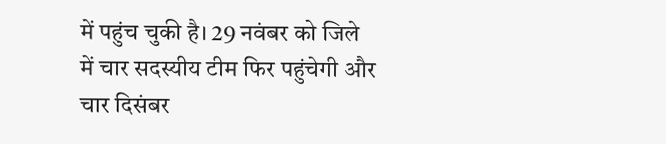में पहुंच चुकी है। 29 नवंबर को जिले में चार सदस्यीय टीम फिर पहुंचेगी और चार दिसंबर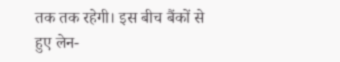तक तक रहेगी। इस बीच बैंकों से हुए लेन-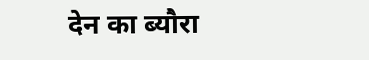देन का ब्यौरा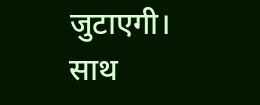जुटाएगी। साथ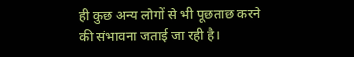ही कुछ अन्य लोगों से भी पूछताछ करने की संभावना जताई जा रही है।